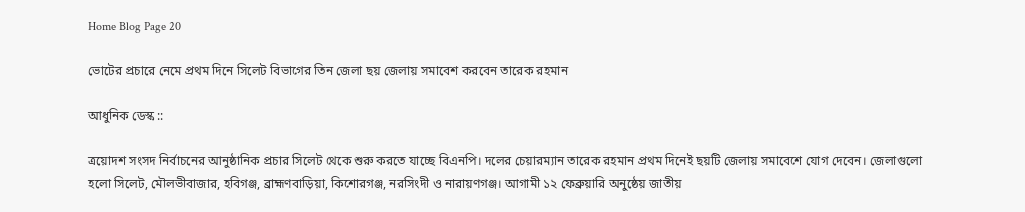Home Blog Page 20

ভোটের প্রচারে নেমে প্রথম দিনে সিলেট বিভাগের তিন জেলা ছয় জেলায় সমাবেশ করবেন তারেক রহমান

আধুনিক ডেস্ক ::

ত্রয়োদশ সংসদ নির্বাচনের আনুষ্ঠানিক প্রচার সিলেট থেকে শুরু করতে যাচ্ছে বিএনপি। দলের চেয়ারম্যান তারেক রহমান প্রথম দিনেই ছয়টি জেলায় সমাবেশে যোগ দেবেন। জেলাগুলো হলো সিলেট, মৌলভীবাজার, হবিগঞ্জ, ব্রাহ্মণবাড়িয়া, কিশোরগঞ্জ, নরসিংদী ও নারায়ণগঞ্জ। আগামী ১২ ফেব্রুয়ারি অনুষ্ঠেয় জাতীয়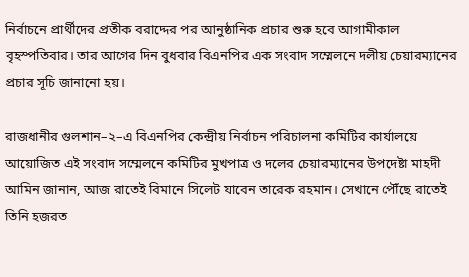নির্বাচনে প্রার্থীদের প্রতীক বরাদ্দের পর আনুষ্ঠানিক প্রচার শুরু হবে আগামীকাল বৃহস্পতিবার। তার আগের দিন বুধবার বিএনপির এক সংবাদ সম্মেলনে দলীয় চেয়ারম্যানের প্রচার সূচি জানানো হয়।

রাজধানীর গুলশান–২–এ বিএনপির কেন্দ্রীয় নির্বাচন পরিচালনা কমিটির কার্যালয়ে আয়োজিত এই সংবাদ সম্মেলনে কমিটির মুখপাত্র ও দলের চেয়ারম্যানের উপদেষ্টা মাহদী আমিন জানান, আজ রাতেই বিমানে সিলেট যাবেন তারেক রহমান। সেখানে পৌঁছে রাতেই তিনি হজরত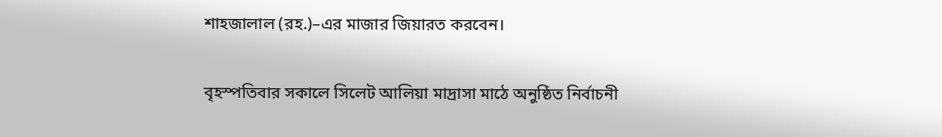শাহজালাল (রহ.)–এর মাজার জিয়ারত করবেন।

বৃহস্পতিবার সকালে সিলেট আলিয়া মাদ্রাসা মাঠে অনুষ্ঠিত নির্বাচনী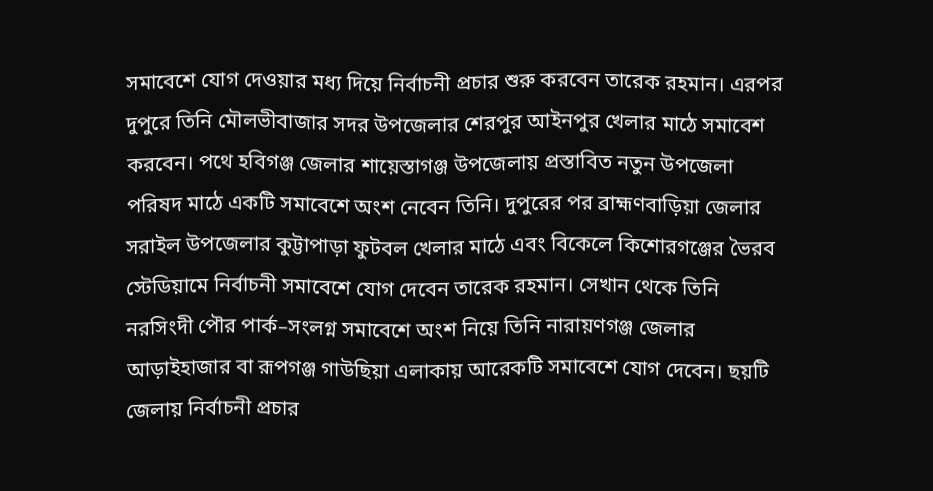সমাবেশে যোগ দেওয়ার মধ্য দিয়ে নির্বাচনী প্রচার শুরু করবেন তারেক রহমান। এরপর দুপুরে তিনি মৌলভীবাজার সদর উপজেলার শেরপুর আইনপুর খেলার মাঠে সমাবেশ করবেন। পথে হবিগঞ্জ জেলার শায়েস্তাগঞ্জ উপজেলায় প্রস্তাবিত নতুন উপজেলা পরিষদ মাঠে একটি সমাবেশে অংশ নেবেন তিনি। দুপুরের পর ব্রাহ্মণবাড়িয়া জেলার সরাইল উপজেলার কুট্টাপাড়া ফুটবল খেলার মাঠে এবং বিকেলে কিশোরগঞ্জের ভৈরব স্টেডিয়ামে নির্বাচনী সমাবেশে যোগ দেবেন তারেক রহমান। সেখান থেকে তিনি নরসিংদী পৌর পার্ক–সংলগ্ন সমাবেশে অংশ নিয়ে তিনি নারায়ণগঞ্জ জেলার আড়াইহাজার বা রূপগঞ্জ গাউছিয়া এলাকায় আরেকটি সমাবেশে যোগ দেবেন। ছয়টি জেলায় নির্বাচনী প্রচার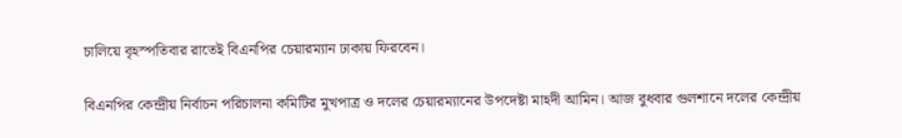চালিয়ে বৃহস্পতিবার রাতেই বিএনপির চেয়ারম্যান ঢাকায় ফিরবেন।

বিএনপির কেন্দ্রীয় নির্বাচন পরিচালনা কমিটির মুখপাত্র ও দলের চেয়ারম্যানের উপদেষ্টা মাহদী আমিন। আজ বুধবার গুলশানে দলের কেন্দ্রীয়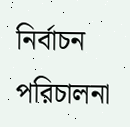নির্বাচন পরিচালনা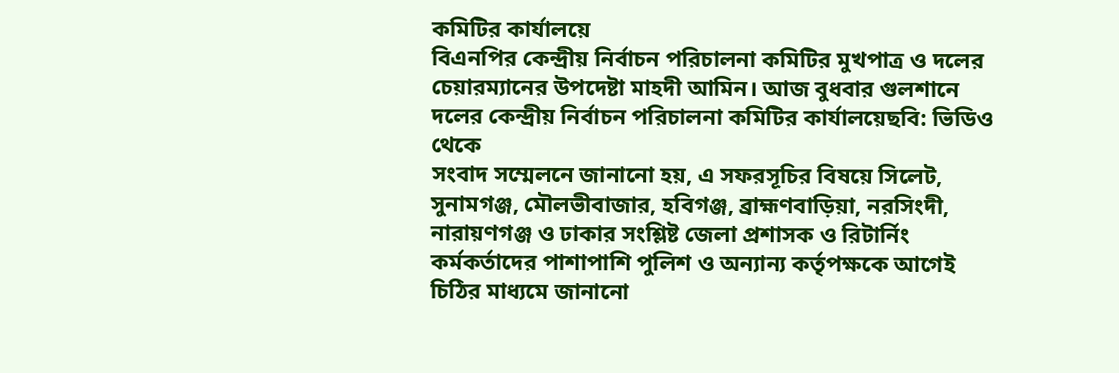কমিটির কার্যালয়ে
বিএনপির কেন্দ্রীয় নির্বাচন পরিচালনা কমিটির মুখপাত্র ও দলের চেয়ারম্যানের উপদেষ্টা মাহদী আমিন। আজ বুধবার গুলশানে দলের কেন্দ্রীয় নির্বাচন পরিচালনা কমিটির কার্যালয়েছবি: ভিডিও থেকে
সংবাদ সম্মেলনে জানানো হয়, এ সফরসূচির বিষয়ে সিলেট, সুনামগঞ্জ, মৌলভীবাজার, হবিগঞ্জ, ব্রাহ্মণবাড়িয়া, নরসিংদী, নারায়ণগঞ্জ ও ঢাকার সংশ্লিষ্ট জেলা প্রশাসক ও রিটার্নিং কর্মকর্তাদের পাশাপাশি পুলিশ ও অন্যান্য কর্তৃপক্ষকে আগেই চিঠির মাধ্যমে জানানো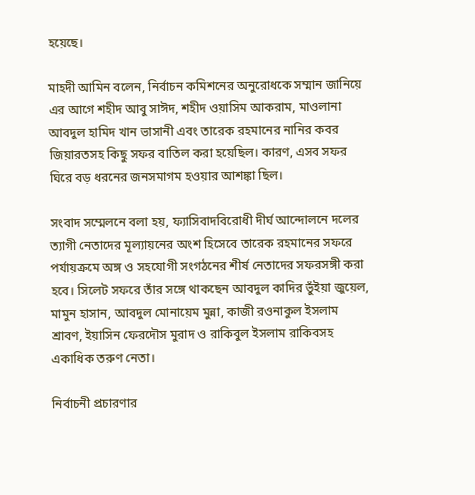হয়েছে।

মাহদী আমিন বলেন, নির্বাচন কমিশনের অনুরোধকে সম্মান জানিয়ে এর আগে শহীদ আবু সাঈদ, শহীদ ওয়াসিম আকরাম, মাওলানা আবদুল হামিদ খান ভাসানী এবং তারেক রহমানের নানির কবর জিয়ারতসহ কিছু সফর বাতিল করা হয়েছিল। কারণ, এসব সফর ঘিরে বড় ধরনের জনসমাগম হওয়ার আশঙ্কা ছিল।

সংবাদ সম্মেলনে বলা হয়, ফ্যাসিবাদবিরোধী দীর্ঘ আন্দোলনে দলের ত্যাগী নেতাদের মূল্যায়নের অংশ হিসেবে তারেক রহমানের সফরে পর্যায়ক্রমে অঙ্গ ও সহযোগী সংগঠনের শীর্ষ নেতাদের সফরসঙ্গী করা হবে। সিলেট সফরে তাঁর সঙ্গে থাকছেন আবদুল কাদির ভুঁইয়া জুয়েল, মামুন হাসান, আবদুল মোনায়েম মুন্না, কাজী রওনাকুল ইসলাম শ্রাবণ, ইয়াসিন ফেরদৌস মুরাদ ও রাকিবুল ইসলাম রাকিবসহ একাধিক তরুণ নেতা।

নির্বাচনী প্রচারণার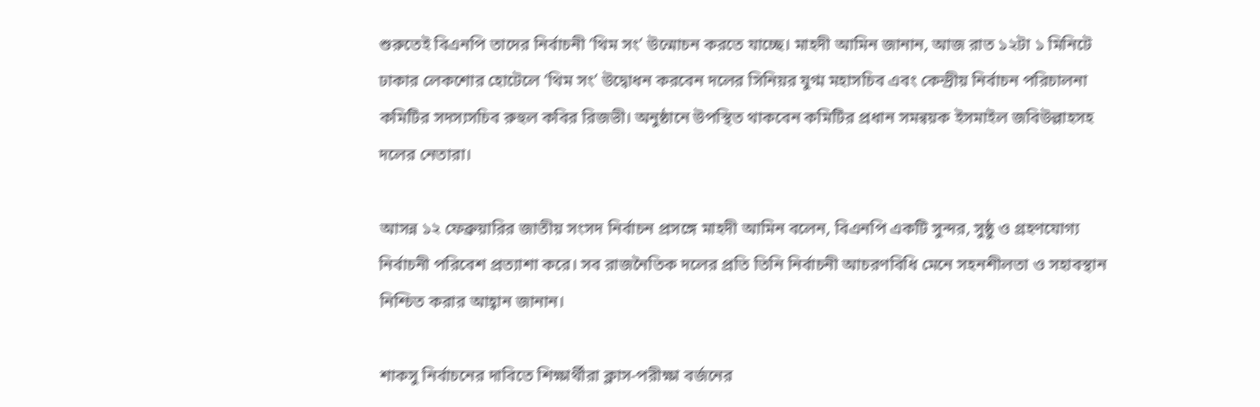শুরুতেই বিএনপি তাদের নির্বাচনী ‘থিম সং’ উন্মোচন করতে যাচ্ছে। মাহদী আমিন জানান, আজ রাত ১২টা ১ মিনিটে ঢাকার লেকশোর হোটেলে ‘থিম সং’ উদ্বোধন করবেন দলের সিনিয়র যুগ্ম মহাসচিব এবং কেন্দ্রীয় নির্বাচন পরিচালনা কমিটির সদস্যসচিব রুহুল কবির রিজভী। অনুষ্ঠানে উপস্থিত থাকবেন কমিটির প্রধান সমন্বয়ক ইসমাইল জবিউল্লাহসহ দলের নেতারা।

আসন্ন ১২ ফেব্রুয়ারির জাতীয় সংসদ নির্বাচন প্রসঙ্গে মাহদী আমিন বলেন, বিএনপি একটি সুন্দর, সুষ্ঠু ও গ্রহণযোগ্য নির্বাচনী পরিবেশ প্রত্যাশা করে। সব রাজনৈতিক দলের প্রতি তিনি নির্বাচনী আচরণবিধি মেনে সহনশীলতা ও সহাবস্থান নিশ্চিত করার আহ্বান জানান।

শাকসু নির্বাচনের দাবিতে শিক্ষার্থীরা ক্লাস-পরীক্ষা বর্জনের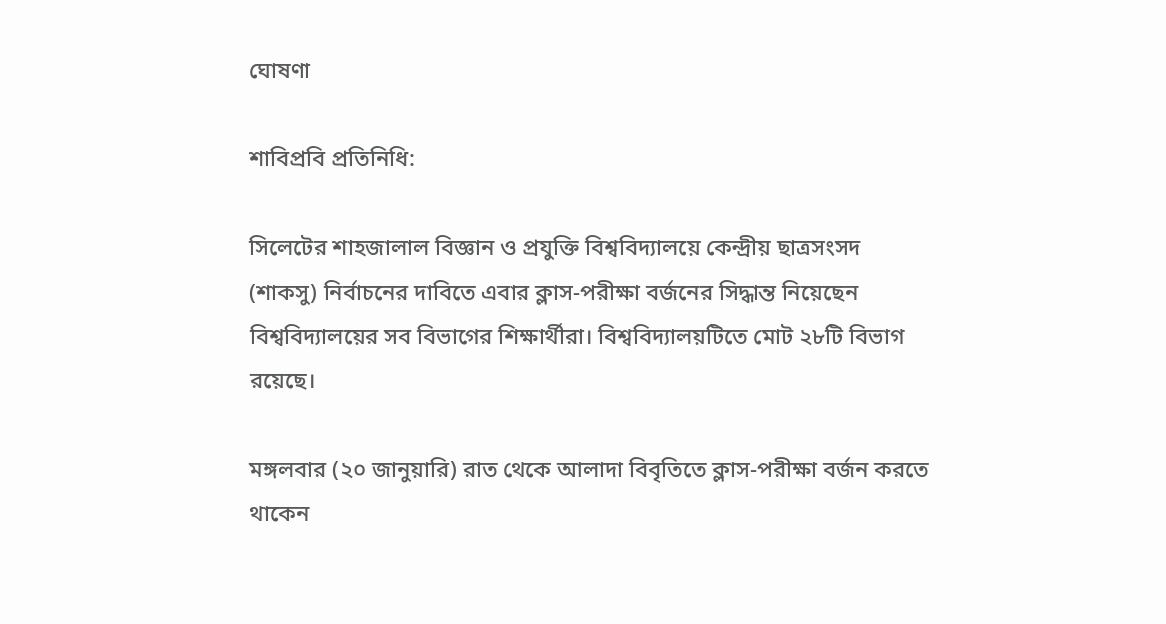ঘোষণা

শাবিপ্রবি প্রতিনিধি:

সিলেটের শাহজালাল বিজ্ঞান ও প্রযুক্তি বিশ্ববিদ্যালয়ে কেন্দ্রীয় ছাত্রসংসদ (শাকসু) নির্বাচনের দাবিতে এবার ক্লাস-পরীক্ষা বর্জনের সিদ্ধান্ত নিয়েছেন বিশ্ববিদ্যালয়ের সব বিভাগের শিক্ষার্থীরা। বিশ্ববিদ্যালয়টিতে মোট ২৮টি বিভাগ রয়েছে।

মঙ্গলবার (২০ জানুয়ারি) রাত থেকে আলাদা বিবৃতিতে ক্লাস-পরীক্ষা বর্জন করতে থাকেন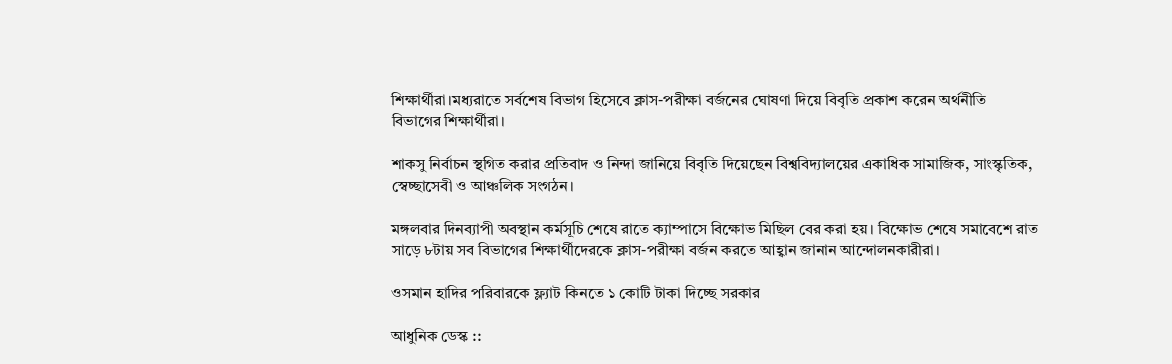শিক্ষার্থীরা।মধ্যরাতে সর্বশেষ বিভাগ হিসেবে ক্লাস-পরীক্ষা বর্জনের ঘোষণা দিয়ে বিবৃতি প্রকাশ করেন অর্থনীতি বিভাগের শিক্ষার্থীরা।

শাকসু নির্বাচন স্থগিত করার প্রতিবাদ ও নিন্দা জানিয়ে বিবৃতি দিয়েছেন বিশ্ববিদ্যালয়ের একাধিক সামাজিক, সাংস্কৃতিক, স্বেচ্ছাসেবী ও আঞ্চলিক সংগঠন।

মঙ্গলবার দিনব্যাপী অবস্থান কর্মসূচি শেষে রাতে ক্যাম্পাসে বিক্ষোভ মিছিল বের করা হয়। বিক্ষোভ শেষে সমাবেশে রাত সাড়ে ৮টায় সব বিভাগের শিক্ষার্থীদেরকে ক্লাস-পরীক্ষা বর্জন করতে আহ্বান জানান আন্দোলনকারীরা।

ওসমান হাদির পরিবারকে ফ্ল্যাট কিনতে ১ কোটি টাকা দিচ্ছে সরকার

আধুনিক ডেস্ক ::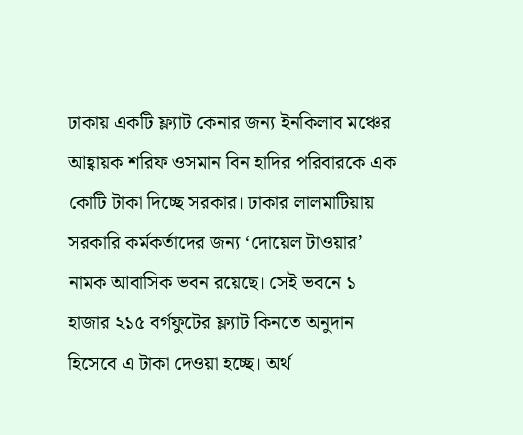ঢাকায় একটি ফ্ল্যাট কেনার জন্য ইনকিলাব মঞ্চের আহ্বায়ক শরিফ ওসমান বিন হাদির পরিবারকে এক কোটি টাকা দিচ্ছে সরকার। ঢাকার লালমাটিয়ায় সরকারি কর্মকর্তাদের জন্য ‘দোয়েল টাওয়ার’ নামক আবাসিক ভবন রয়েছে। সেই ভবনে ১ হাজার ২১৫ বর্গফুটের ফ্ল্যাট কিনতে অনুদান হিসেবে এ টাকা দেওয়া হচ্ছে। অর্থ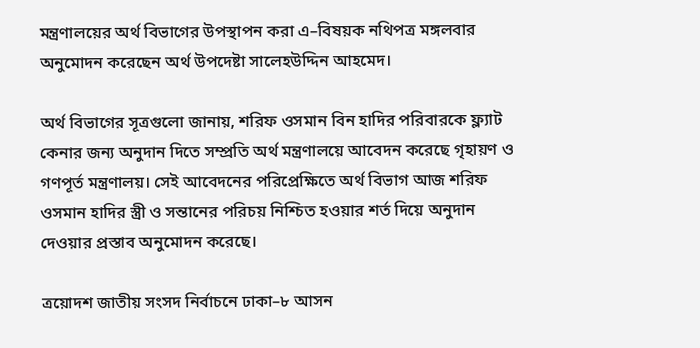মন্ত্রণালয়ের অর্থ বিভাগের উপস্থাপন করা এ–বিষয়ক নথিপত্র মঙ্গলবার অনুমোদন করেছেন অর্থ উপদেষ্টা সালেহউদ্দিন আহমেদ।

অর্থ বিভাগের সূত্রগুলো জানায়, শরিফ ওসমান বিন হাদির পরিবারকে ফ্ল্যাট কেনার জন্য অনুদান দিতে সম্প্রতি অর্থ মন্ত্রণালয়ে আবেদন করেছে গৃহায়ণ ও গণপূর্ত মন্ত্রণালয়। সেই আবেদনের পরিপ্রেক্ষিতে অর্থ বিভাগ আজ শরিফ ওসমান হাদির স্ত্রী ও সন্তানের পরিচয় নিশ্চিত হওয়ার শর্ত দিয়ে অনুদান দেওয়ার প্রস্তাব অনুমোদন করেছে।

ত্রয়োদশ জাতীয় সংসদ নির্বাচনে ঢাকা–৮ আসন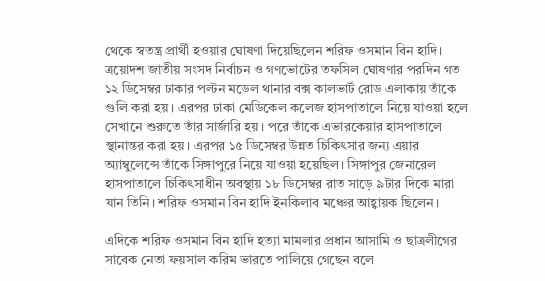থেকে স্বতন্ত্র প্রার্থী হওয়ার ঘোষণা দিয়েছিলেন শরিফ ওসমান বিন হাদি। ত্রয়োদশ জাতীয় সংসদ নির্বাচন ও গণভোটের তফসিল ঘোষণার পরদিন গত ১২ ডিসেম্বর ঢাকার পল্টন মডেল থানার বক্স কালভার্ট রোড এলাকায় তাঁকে গুলি করা হয়। এরপর ঢাকা মেডিকেল কলেজ হাসপাতালে নিয়ে যাওয়া হলে সেখানে শুরুতে তাঁর সার্জারি হয়। পরে তাঁকে এভারকেয়ার হাসপাতালে স্থানান্তর করা হয়। এরপর ১৫ ডিসেম্বর উন্নত চিকিৎসার জন্য এয়ার অ্যাম্বুলেন্সে তাঁকে সিঙ্গাপুরে নিয়ে যাওয়া হয়েছিল। সিঙ্গাপুর জেনারেল হাসপাতালে চিকিৎসাধীন অবস্থায় ১৮ ডিসেম্বর রাত সাড়ে ৯টার দিকে মারা যান তিনি। শরিফ ওসমান বিন হাদি ইনকিলাব মঞ্চের আহ্বায়ক ছিলেন।

এদিকে শরিফ ওসমান বিন হাদি হত্যা মামলার প্রধান আসামি ও ছাত্রলীগের সাবেক নেতা ফয়সাল করিম ভারতে পালিয়ে গেছেন বলে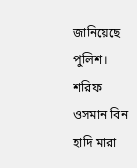জানিয়েছে পুলিশ। শরিফ ওসমান বিন হাদি মারা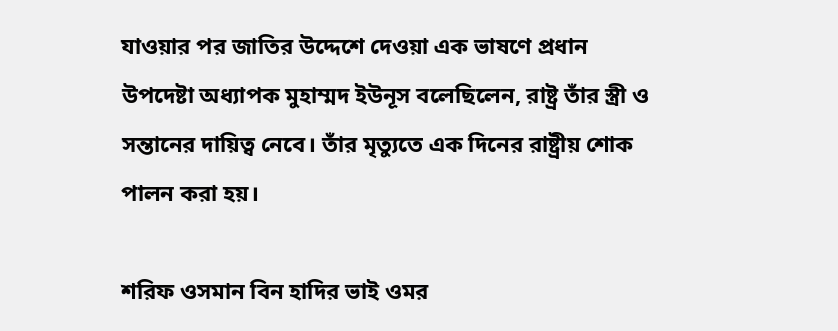যাওয়ার পর জাতির উদ্দেশে দেওয়া এক ভাষণে প্রধান উপদেষ্টা অধ্যাপক মুহাম্মদ ইউনূস বলেছিলেন, রাষ্ট্র তাঁর স্ত্রী ও সন্তানের দায়িত্ব নেবে। তাঁর মৃত্যুতে এক দিনের রাষ্ট্রীয় শোক পালন করা হয়।

শরিফ ওসমান বিন হাদির ভাই ওমর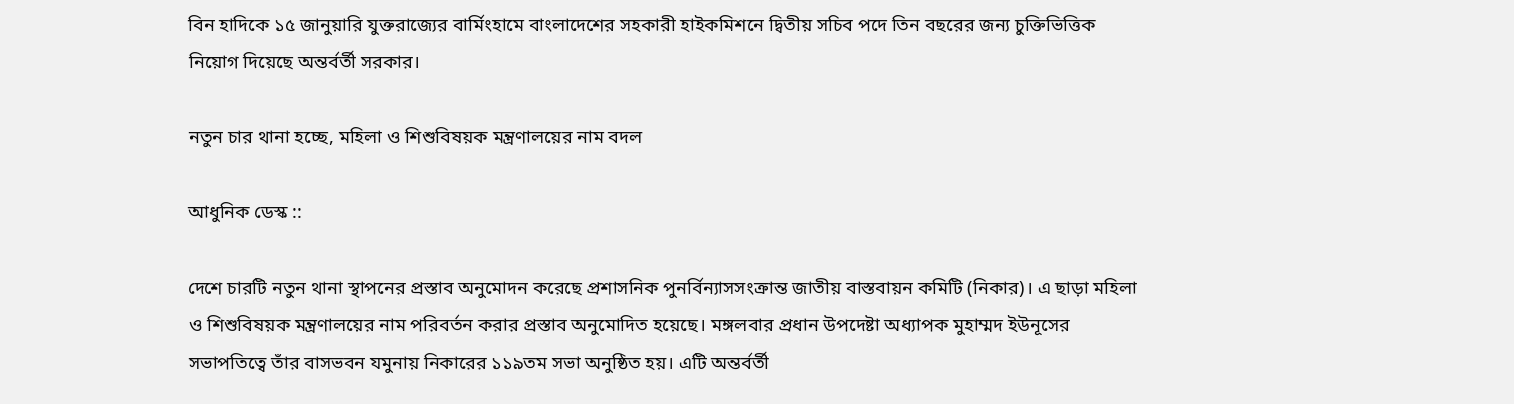বিন হাদিকে ১৫ জানুয়ারি যুক্তরাজ্যের বার্মিংহামে বাংলাদেশের সহকারী হাইকমিশনে দ্বিতীয় সচিব পদে তিন বছরের জন্য চুক্তিভিত্তিক নিয়োগ দিয়েছে অন্তর্বর্তী সরকার।

নতুন চার থানা হচ্ছে, মহিলা ও শিশুবিষয়ক মন্ত্রণালয়ের নাম বদল

আধুনিক ডেস্ক ::

দেশে চারটি নতুন থানা স্থাপনের প্রস্তাব অনুমোদন করেছে প্রশাসনিক পুনর্বিন্যাসসংক্রান্ত জাতীয় বাস্তবায়ন কমিটি (নিকার)। এ ছাড়া মহিলা ও শিশুবিষয়ক মন্ত্রণালয়ের নাম পরিবর্তন করার প্রস্তাব অনুমোদিত হয়েছে। মঙ্গলবার প্রধান উপদেষ্টা অধ্যাপক মুহাম্মদ ইউনূসের সভাপতিত্বে তাঁর বাসভবন যমুনায় নিকারের ১১৯তম সভা অনুষ্ঠিত হয়। এটি অন্তর্বর্তী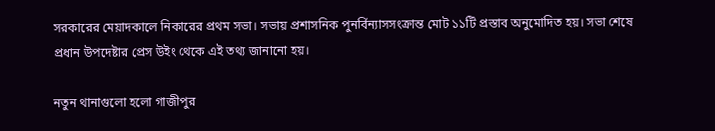সরকারের মেয়াদকালে নিকারের প্রথম সভা। সভায় প্রশাসনিক পুনর্বিন্যাসসংক্রান্ত মোট ১১টি প্রস্তাব অনুমোদিত হয়। সভা শেষে প্রধান উপদেষ্টার প্রেস উইং থেকে এই তথ্য জানানো হয়।

নতুন থানাগুলো হলো গাজীপুর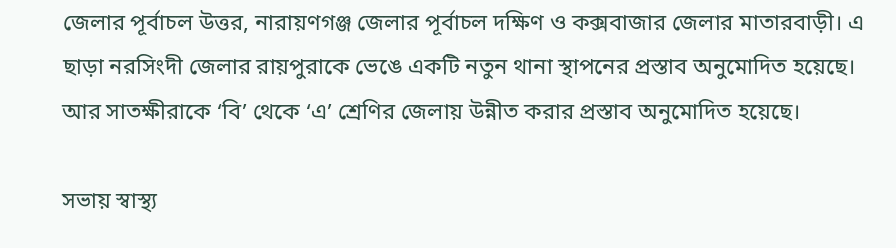জেলার পূর্বাচল উত্তর, নারায়ণগঞ্জ জেলার পূর্বাচল দক্ষিণ ও কক্সবাজার জেলার মাতারবাড়ী। এ ছাড়া নরসিংদী জেলার রায়পুরাকে ভেঙে একটি নতুন থানা স্থাপনের প্রস্তাব অনুমোদিত হয়েছে। আর সাতক্ষীরাকে ‘বি’ থেকে ‘এ’ শ্রেণির জেলায় উন্নীত করার প্রস্তাব অনুমোদিত হয়েছে।

সভায় স্বাস্থ্য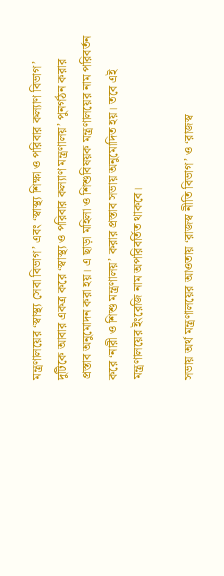মন্ত্রণালয়ের ‘স্বাস্থ্য সেবা বিভাগ’ এবং ‘স্বাস্থ্য শিক্ষা ও পরিবার কল্যাণ বিভাগ’ দুটিকে আবার একত্র করে ‘স্বাস্থ্য ও পরিবার কল্যাণ মন্ত্রণালয়’ পুনর্গঠন করার প্রস্তাব অনুমোদন করা হয়। এ ছাড়া মহিলা ও শিশুবিষয়ক মন্ত্রণালয়ের নাম পরিবর্তন করে ‘নারী ও শিশু মন্ত্রণালয়’ করার প্রস্তাব সভায় অনুমোদিত হয়। তবে এই মন্ত্রণালয়ের ইংরেজি নাম অপরিবর্তিত থাকবে।

সভায় অর্থ মন্ত্রণালয়ের আওতায় ‘রাজস্ব নীতি বিভাগ’ ও ‘রাজস্ব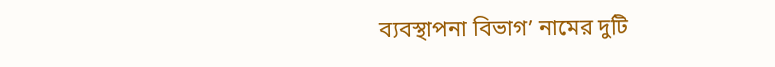ব্যবস্থাপনা বিভাগ’ নামের দুটি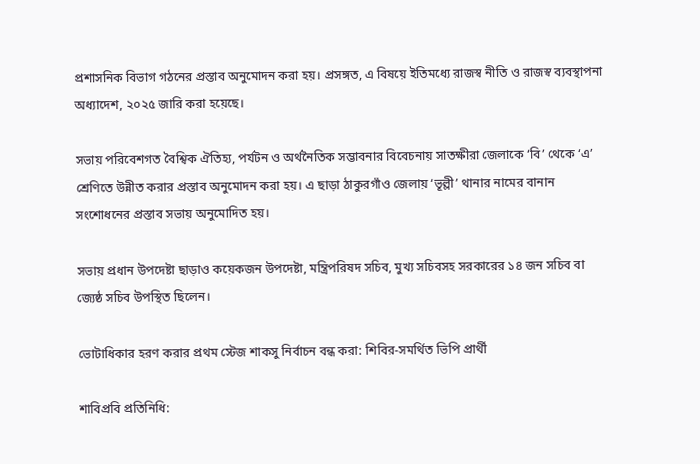প্রশাসনিক বিভাগ গঠনের প্রস্তাব অনুমোদন করা হয়। প্রসঙ্গত, এ বিষয়ে ইতিমধ্যে রাজস্ব নীতি ও রাজস্ব ব্যবস্থাপনা অধ্যাদেশ, ২০২৫ জারি করা হয়েছে।

সভায় পরিবেশগত বৈশ্বিক ঐতিহ্য, পর্যটন ও অর্থনৈতিক সম্ভাবনার বিবেচনায় সাতক্ষীরা জেলাকে ‘বি’ থেকে ‘এ’ শ্রেণিতে উন্নীত করার প্রস্তাব অনুমোদন করা হয়। এ ছাড়া ঠাকুরগাঁও জেলায় ‘ভূল্লী’ থানার নামের বানান সংশোধনের প্রস্তাব সভায় অনুমোদিত হয়।

সভায় প্রধান উপদেষ্টা ছাড়াও কয়েকজন উপদেষ্টা, মন্ত্রিপরিষদ সচিব, মুখ্য সচিবসহ সরকারের ১৪ জন সচিব বা জ্যেষ্ঠ সচিব উপস্থিত ছিলেন।

ভোটাধিকার হরণ করার প্রথম স্টেজ শাকসু নির্বাচন বন্ধ করা: শিবির-সমর্থিত ভিপি প্রার্থী

শাবিপ্রবি প্রতিনিধি: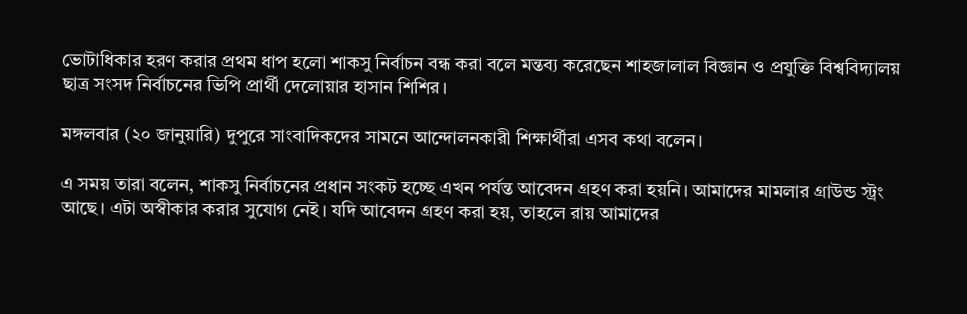ভোটাধিকার হরণ করার প্রথম ধাপ হলো শাকসু নির্বাচন বন্ধ করা বলে মন্তব্য করেছেন শাহজালাল বিজ্ঞান ও প্রযুক্তি বিশ্ববিদ্যালয় ছাত্র সংসদ নির্বাচনের ভিপি প্রার্থী দেলোয়ার হাসান শিশির।

মঙ্গলবার (২০ জানুয়ারি) দুপুরে সাংবাদিকদের সামনে আন্দোলনকারী শিক্ষার্থীরা এসব কথা বলেন।

এ সময় তারা বলেন, শাকসু নির্বাচনের প্রধান সংকট হচ্ছে এখন পর্যন্ত আবেদন গ্রহণ করা হয়নি। আমাদের মামলার গ্রাউন্ড স্ট্রং আছে। এটা অস্বীকার করার সুযোগ নেই। যদি আবেদন গ্রহণ করা হয়, তাহলে রায় আমাদের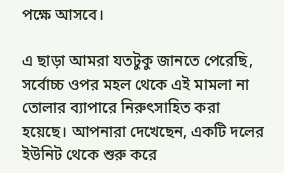পক্ষে আসবে।

এ ছাড়া আমরা যতটুকু জানতে পেরেছি, সর্বোচ্চ ওপর মহল থেকে এই মামলা না তোলার ব্যাপারে নিরুৎসাহিত করা হয়েছে। আপনারা দেখেছেন, একটি দলের ইউনিট থেকে শুরু করে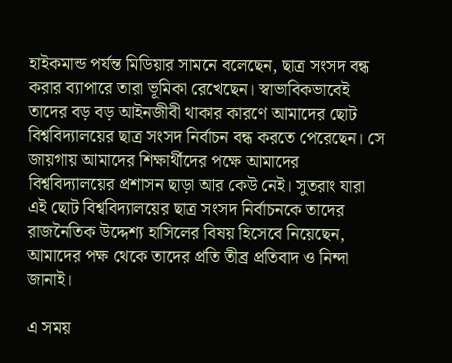হাইকমান্ড পর্যন্ত মিডিয়ার সামনে বলেছেন, ছাত্র সংসদ বন্ধ করার ব্যাপারে তারা ভূমিকা রেখেছেন। স্বাভাবিকভাবেই তাদের বড় বড় আইনজীবী থাকার কারণে আমাদের ছোট বিশ্ববিদ্যালয়ের ছাত্র সংসদ নির্বাচন বন্ধ করতে পেরেছেন। সে জায়গায় আমাদের শিক্ষার্থীদের পক্ষে আমাদের বিশ্ববিদ্যালয়ের প্রশাসন ছাড়া আর কেউ নেই। সুতরাং যারা এই ছোট বিশ্ববিদ্যালয়ের ছাত্র সংসদ নির্বাচনকে তাদের রাজনৈতিক উদ্দেশ্য হাসিলের বিষয় হিসেবে নিয়েছেন, আমাদের পক্ষ থেকে তাদের প্রতি তীব্র প্রতিবাদ ও নিন্দা জানাই।

এ সময়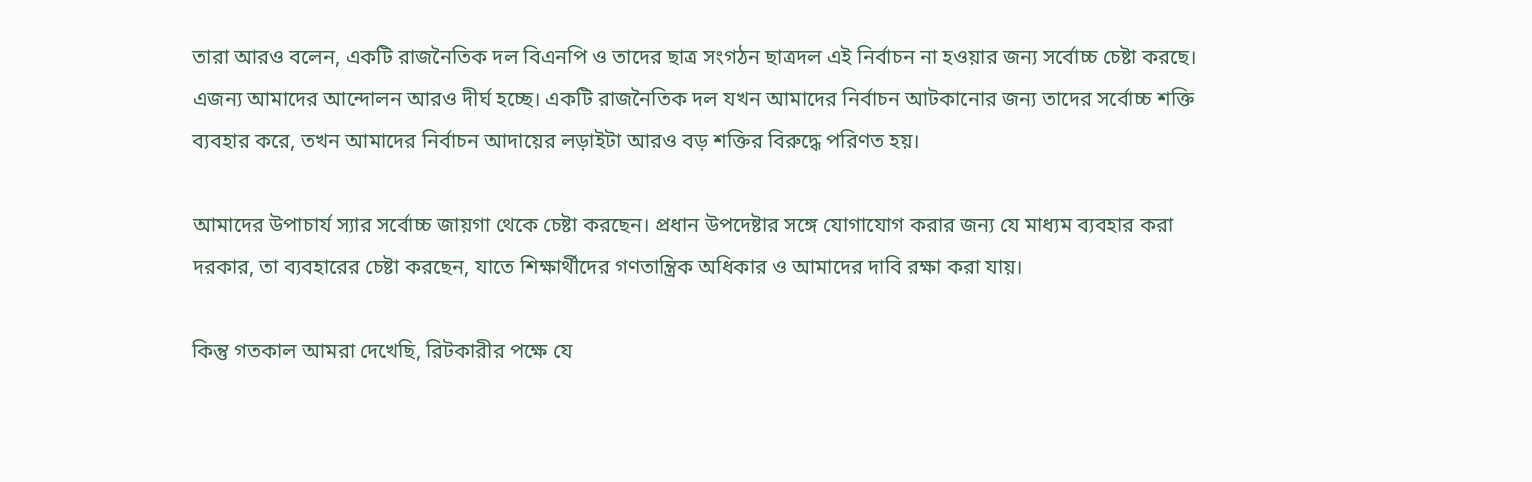তারা আরও বলেন, একটি রাজনৈতিক দল বিএনপি ও তাদের ছাত্র সংগঠন ছাত্রদল এই নির্বাচন না হওয়ার জন্য সর্বোচ্চ চেষ্টা করছে। এজন্য আমাদের আন্দোলন আরও দীর্ঘ হচ্ছে। একটি রাজনৈতিক দল যখন আমাদের নির্বাচন আটকানোর জন্য তাদের সর্বোচ্চ শক্তি ব্যবহার করে, তখন আমাদের নির্বাচন আদায়ের লড়াইটা আরও বড় শক্তির বিরুদ্ধে পরিণত হয়।

আমাদের উপাচার্য স্যার সর্বোচ্চ জায়গা থেকে চেষ্টা করছেন। প্রধান উপদেষ্টার সঙ্গে যোগাযোগ করার জন্য যে মাধ্যম ব্যবহার করা দরকার, তা ব্যবহারের চেষ্টা করছেন, যাতে শিক্ষার্থীদের গণতান্ত্রিক অধিকার ও আমাদের দাবি রক্ষা করা যায়।

কিন্তু গতকাল আমরা দেখেছি, রিটকারীর পক্ষে যে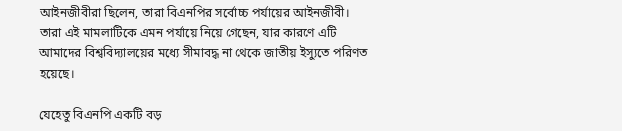আইনজীবীরা ছিলেন, তারা বিএনপির সর্বোচ্চ পর্যায়ের আইনজীবী। তারা এই মামলাটিকে এমন পর্যায়ে নিয়ে গেছেন, যার কারণে এটি আমাদের বিশ্ববিদ্যালয়ের মধ্যে সীমাবদ্ধ না থেকে জাতীয় ইস্যুতে পরিণত হয়েছে।

যেহেতু বিএনপি একটি বড়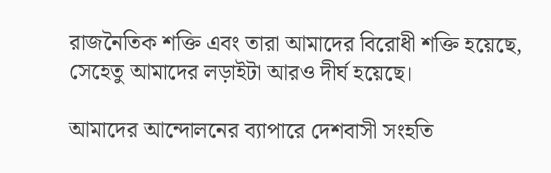রাজনৈতিক শক্তি এবং তারা আমাদের বিরোধী শক্তি হয়েছে, সেহেতু আমাদের লড়াইটা আরও দীর্ঘ হয়েছে।

আমাদের আন্দোলনের ব্যাপারে দেশবাসী সংহতি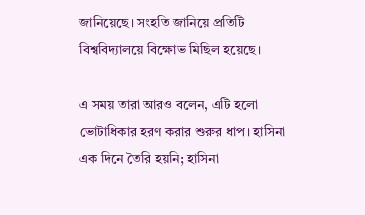জানিয়েছে। সংহতি জানিয়ে প্রতিটি বিশ্ববিদ্যালয়ে বিক্ষোভ মিছিল হয়েছে।

এ সময় তারা আরও বলেন, এটি হলো ভোটাধিকার হরণ করার শুরুর ধাপ। হাসিনা এক দিনে তৈরি হয়নি; হাসিনা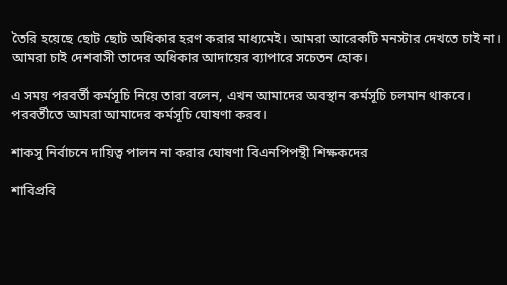তৈরি হয়েছে ছোট ছোট অধিকার হরণ করার মাধ্যমেই। আমরা আরেকটি মনস্টার দেখতে চাই না। আমরা চাই দেশবাসী তাদের অধিকার আদায়ের ব্যাপারে সচেতন হোক।

এ সময় পরবর্তী কর্মসূচি নিয়ে তারা বলেন, এখন আমাদের অবস্থান কর্মসূচি চলমান থাকবে। পরবর্তীতে আমরা আমাদের কর্মসূচি ঘোষণা করব।

শাকসু নির্বাচনে দায়িত্ব পালন না করার ঘোষণা বিএনপিপন্থী শিক্ষকদের

শাবিপ্রবি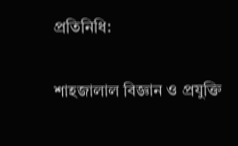প্রতিনিধি:

শাহজালাল বিজ্ঞান ও প্রযুক্তি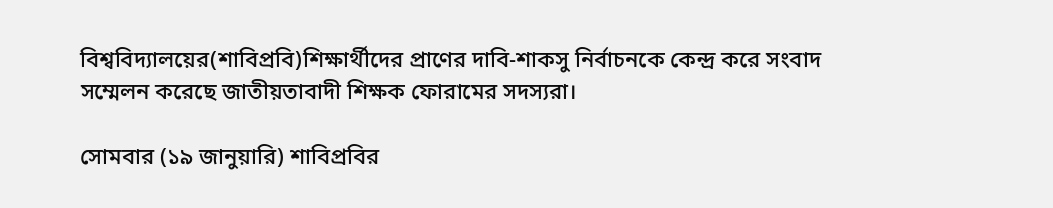বিশ্ববিদ্যালয়ের(শাবিপ্রবি)শিক্ষার্থীদের প্রাণের দাবি-শাকসু নির্বাচনকে কেন্দ্র করে সংবাদ সম্মেলন করেছে জাতীয়তাবাদী শিক্ষক ফোরামের সদস্যরা।

সোমবার (১৯ জানুয়ারি) শাবিপ্রবির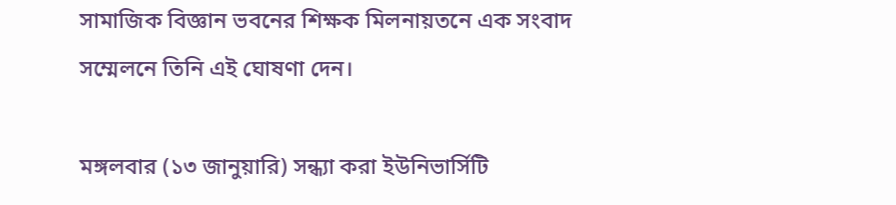সামাজিক বিজ্ঞান ভবনের শিক্ষক মিলনায়তনে এক সংবাদ সম্মেলনে তিনি এই ঘোষণা দেন।

মঙ্গলবার (১৩ জানুয়ারি) সন্ধ্যা করা ইউনিভার্সিটি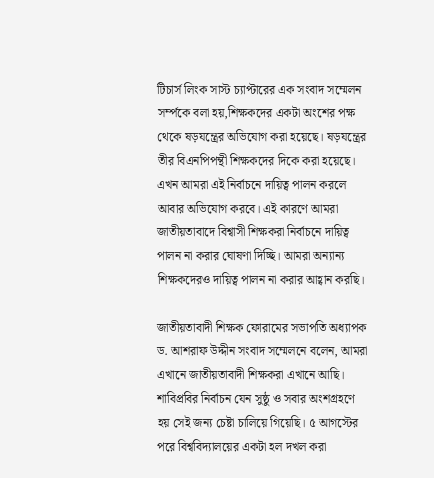টিচার্স লিংক সাস্ট চ্যাপ্টারের এক সংবাদ সম্মেলন সর্ম্পকে বলা হয়,শিক্ষকদের একটা অংশের পক্ষ থেকে ষড়যন্ত্রের অভিযোগ করা হয়েছে। ষড়যন্ত্রের তীর বিএনপিপন্থী শিক্ষকদের দিকে করা হয়েছে। এখন আমরা এই নির্বাচনে দায়িত্ব পালন করলে আবার অভিযোগ করবে। এই কারণে আমরা জাতীয়তাবাদে বিশ্বাসী শিক্ষকরা নির্বাচনে দায়িত্ব পালন না করার ঘোষণা দিচ্ছি। আমরা অন্যান্য শিক্ষকদেরও দায়িত্ব পালন না করার আহ্বান করছি।

জাতীয়তাবাদী শিক্ষক ফোরামের সভাপতি অধ্যাপক ড. আশরাফ উদ্দীন সংবাদ সম্মেলনে বলেন, আমরা এখানে জাতীয়তাবাদী শিক্ষকরা এখানে আছি। শাবিপ্রবির নির্বাচন যেন সুষ্ঠু ও সবার অংশগ্রহণে হয় সেই জন্য চেষ্টা চালিয়ে গিয়েছি। ৫ আগস্টের পরে বিশ্ববিদ্যালয়ের একটা হল দখল করা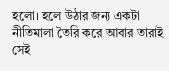হলো। হলে উঠার জন্য একটা নীতিমালা তৈরি করে আবার তারাই সেই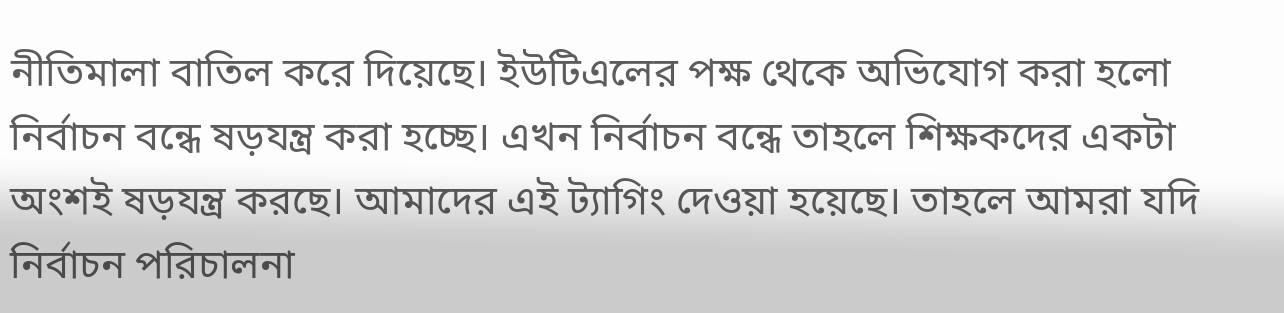নীতিমালা বাতিল করে দিয়েছে। ইউটিএলের পক্ষ থেকে অভিযোগ করা হলো নির্বাচন বন্ধে ষড়যন্ত্র করা হচ্ছে। এখন নির্বাচন বন্ধে তাহলে শিক্ষকদের একটা অংশই ষড়যন্ত্র করছে। আমাদের এই ট্যাগিং দেওয়া হয়েছে। তাহলে আমরা যদি নির্বাচন পরিচালনা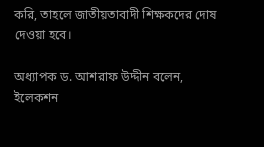করি, তাহলে জাতীয়তাবাদী শিক্ষকদের দোষ দেওয়া হবে।

অধ্যাপক ড. আশরাফ উদ্দীন বলেন, ইলেকশন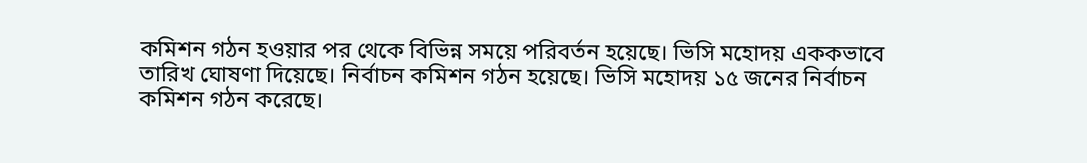কমিশন গঠন হওয়ার পর থেকে বিভিন্ন সময়ে পরিবর্তন হয়েছে। ভিসি মহোদয় এককভাবে তারিখ ঘোষণা দিয়েছে। নির্বাচন কমিশন গঠন হয়েছে। ভিসি মহোদয় ১৫ জনের নির্বাচন কমিশন গঠন করেছে।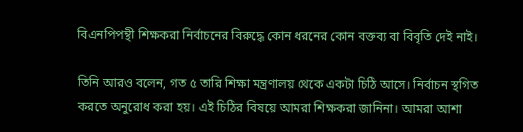বিএনপিপন্থী শিক্ষকরা নির্বাচনের বিরুদ্ধে কোন ধরনের কোন বক্তব্য বা বিবৃতি দেই নাই।

তিনি আরও বলেন, গত ৫ তারি শিক্ষা মন্ত্রণালয় থেকে একটা চিঠি আসে। নির্বাচন স্থগিত করতে অনুরোধ করা হয়। এই চিঠির বিষয়ে আমরা শিক্ষকরা জানিনা। আমরা আশা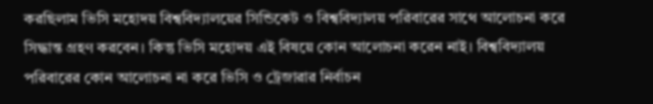করছিলাম ভিসি মহোদয় বিশ্ববিদ্যালয়ের সিন্ডিকেট ও বিশ্ববিদ্যালয় পরিবারের সাথে আলোচনা করে সিদ্ধান্ত গ্রহণ করবেন। কিন্তু ভিসি মহোদয় এই বিষয়ে কোন আলোচনা করেন নাই। বিশ্ববিদ্যালয় পরিবারের কোন আলোচনা না করে ভিসি ও ট্রেজারার নির্বাচন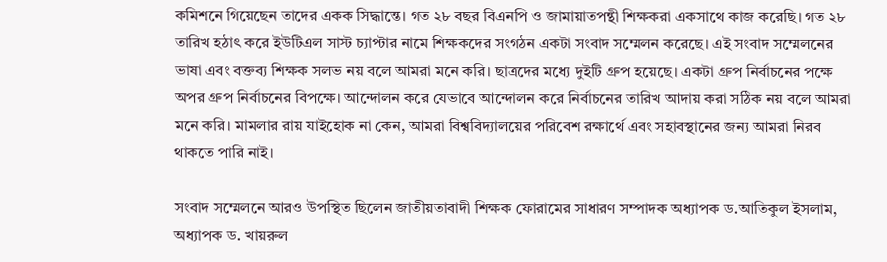কমিশনে গিয়েছেন তাদের একক সিদ্ধান্তে। গত ২৮ বছর বিএনপি ও জামায়াতপন্থী শিক্ষকরা একসাথে কাজ করেছি। গত ২৮ তারিখ হঠাৎ করে ইউটিএল সাস্ট চ্যাপ্টার নামে শিক্ষকদের সংগঠন একটা সংবাদ সম্মেলন করেছে। এই সংবাদ সম্মেলনের ভাষা এবং বক্তব্য শিক্ষক সলভ নয় বলে আমরা মনে করি। ছাত্রদের মধ্যে দুইটি গ্রুপ হয়েছে। একটা গ্রুপ নির্বাচনের পক্ষে অপর গ্রুপ নির্বাচনের বিপক্ষে। আন্দোলন করে যেভাবে আন্দোলন করে নির্বাচনের তারিখ আদায় করা সঠিক নয় বলে আমরা মনে করি। মামলার রায় যাইহোক না কেন, আমরা বিশ্ববিদ্যালয়ের পরিবেশ রক্ষার্থে এবং সহাবস্থানের জন্য আমরা নিরব থাকতে পারি নাই।

সংবাদ সম্মেলনে আরও উপস্থিত ছিলেন জাতীয়তাবাদী শিক্ষক ফোরামের সাধারণ সম্পাদক অধ্যাপক ড.আতিকুল ইসলাম, অধ্যাপক ড. খায়রুল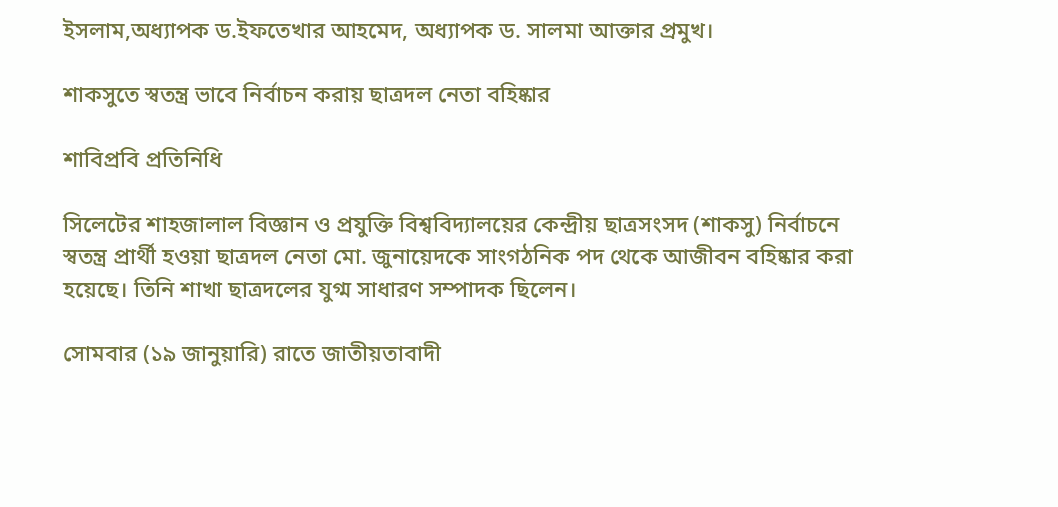ইসলাম,অধ্যাপক ড.ইফতেখার আহমেদ, অধ্যাপক ড. সালমা আক্তার প্রমুখ।

শাকসুতে স্বতন্ত্র ভাবে নির্বাচন করায় ছাত্রদল নেতা বহিষ্কার

শাবিপ্রবি প্রতিনিধি

সিলেটের শাহজালাল বিজ্ঞান ও প্রযুক্তি বিশ্ববিদ্যালয়ের কেন্দ্রীয় ছাত্রসংসদ (শাকসু) নির্বাচনে স্বতন্ত্র প্রার্থী হওয়া ছাত্রদল নেতা মো. জুনায়েদকে সাংগঠনিক পদ থেকে আজীবন বহিষ্কার করা হয়েছে। তিনি শাখা ছাত্রদলের যুগ্ম সাধারণ সম্পাদক ছিলেন।

সোমবার (১৯ জানুয়ারি) রাতে জাতীয়তাবাদী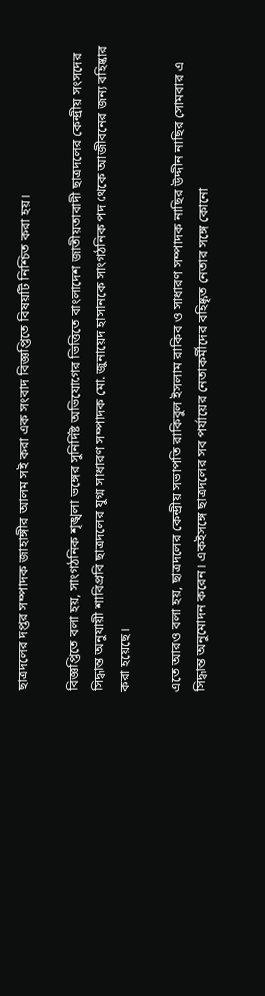ছাত্রদলের দপ্তর সম্পাদক জাহাঙ্গীর আলম সই করা এক সংবাদ বিজ্ঞপ্তিতে বিষয়টি নিশ্চিত করা হয়।

বিজ্ঞপ্তিতে বলা হয়, সাংগঠনিক শৃঙ্খলা ভঙ্গের সুনির্দিষ্ট অভিযোগের ভিত্তিতে বাংলাদেশ জাতীয়তাবাদী ছাত্রদলের কেন্দ্রীয় সংসদের সিদ্ধান্ত অনুযায়ী শাবিপ্রবি ছাত্রদলের যুগ্ম সাধারণ সম্পাদক মো. জুনায়েদ হাসানকে সাংগঠনিক পদ থেকে আজীবনের জন্য বহিষ্কার করা হয়েছে।

এতে আরও বলা হয়, ছাত্রদলের কেন্দ্রীয় সভাপতি রাকিবুল ইসলাম রাকিব ও সাধারণ সম্পাদক নাছির উদ্দীন নাছির সোমবার এ সিদ্ধান্ত অনুমোদন করেন। একইসঙ্গে ছাত্রদলের সব পর্যায়ের নেতাকর্মীদের বহিষ্কৃত নেতার সঙ্গে কোনো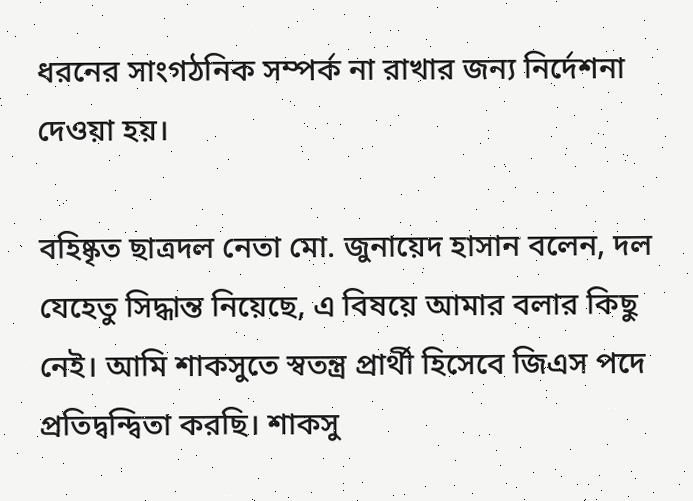ধরনের সাংগঠনিক সম্পর্ক না রাখার জন্য নির্দেশনা দেওয়া হয়।

বহিষ্কৃত ছাত্রদল নেতা মো. জুনায়েদ হাসান বলেন, দল যেহেতু সিদ্ধান্ত নিয়েছে, এ বিষয়ে আমার বলার কিছু নেই। আমি শাকসুতে স্বতন্ত্র প্রার্থী হিসেবে জিএস পদে প্রতিদ্বন্দ্বিতা করছি। শাকসু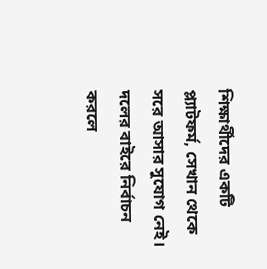শিক্ষার্থীদের একটি প্ল্যাটফর্ম, সেখান থেকে সরে আসার সুযোগ নেই। দলের বাইরে নির্বাচন করলে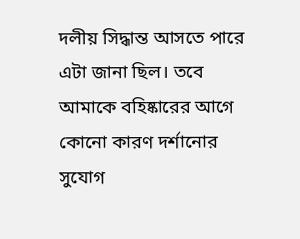দলীয় সিদ্ধান্ত আসতে পারে এটা জানা ছিল। তবে আমাকে বহিষ্কারের আগে কোনো কারণ দর্শানোর সুযোগ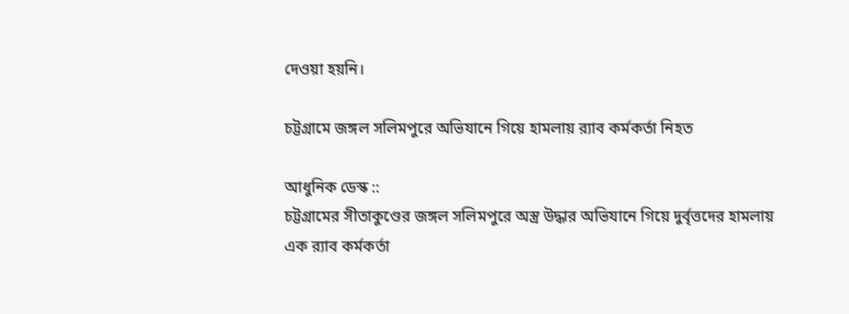দেওয়া হয়নি।

চট্টগ্রামে জঙ্গল সলিমপুরে অভিযানে গিয়ে হামলায় র‌্যাব কর্মকর্তা নিহত

আধুনিক ডেস্ক ::
চট্টগ্রামের সীতাকুণ্ডের জঙ্গল সলিমপুরে অস্ত্র উদ্ধার অভিযানে গিয়ে দুর্বৃত্তদের হামলায় এক র‌্যাব কর্মকর্তা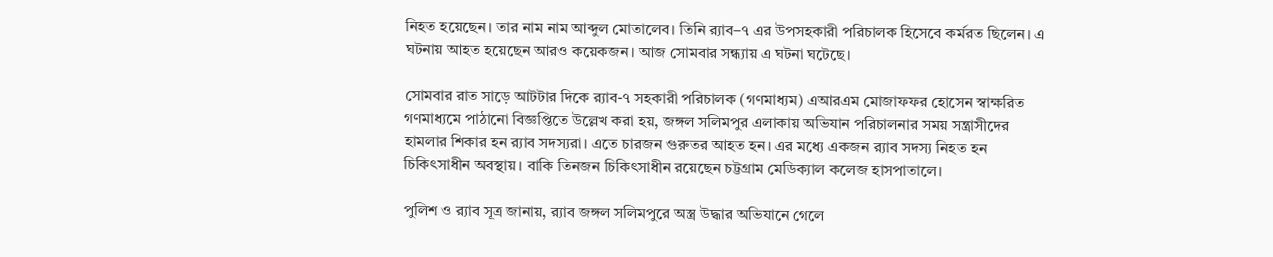নিহত হয়েছেন। তার নাম নাম আব্দুল মোতালেব। তিনি র‍্যাব–৭ এর উপসহকারী পরিচালক হিসেবে কর্মরত ছিলেন। এ ঘটনায় আহত হয়েছেন আরও কয়েকজন। আজ সোমবার সন্ধ্যায় এ ঘটনা ঘটেছে।

সোমবার রাত সাড়ে আটটার দিকে র‌্যাব-৭ সহকারী পরিচালক (গণমাধ্যম) এআরএম মোজাফফর হোসেন স্বাক্ষরিত গণমাধ্যমে পাঠানো বিজ্ঞপ্তিতে উল্লেখ করা হয়, জঙ্গল সলিমপুর এলাকায় অভিযান পরিচালনার সময় সন্ত্রাসীদের হামলার শিকার হন র‌্যাব সদস্যরা। এতে চারজন গুরুতর আহত হন। এর মধ্যে একজন র‌্যাব সদস্য নিহত হন চিকিৎসাধীন অবস্থায়। বাকি তিনজন চিকিৎসাধীন রয়েছেন চট্টগ্রাম মেডিক্যাল কলেজ হাসপাতালে।

পুলিশ ও র‌্যাব সূত্র জানায়, র‌্যাব জঙ্গল সলিমপুরে অস্ত্র উদ্ধার অভিযানে গেলে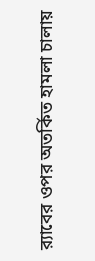র‌্যাবের ওপর অতর্কিত হামলা চালায়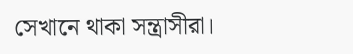সেখানে থাকা সন্ত্রাসীরা।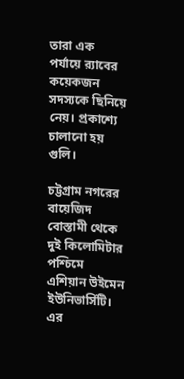তারা এক পর্যায়ে র‌্যাবের কয়েকজন সদস্যকে ছিনিয়ে নেয়। প্রকাশ্যে চালানো হয় গুলি।

চট্টগ্রাম নগরের বায়েজিদ বোস্তামী থেকে দুই কিলোমিটার পশ্চিমে এশিয়ান উইমেন ইউনিভার্সিটি। এর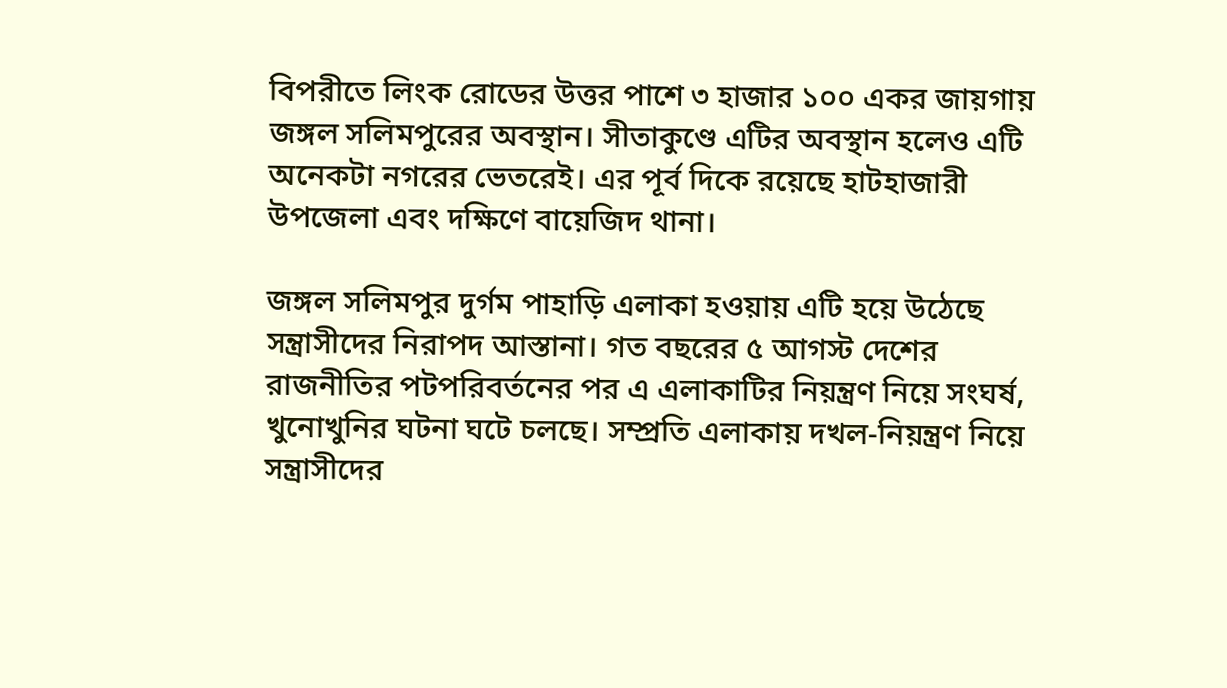বিপরীতে লিংক রোডের উত্তর পাশে ৩ হাজার ১০০ একর জায়গায় জঙ্গল সলিমপুরের অবস্থান। সীতাকুণ্ডে এটির অবস্থান হলেও এটি অনেকটা নগরের ভেতরেই। এর পূর্ব দিকে রয়েছে হাটহাজারী উপজেলা এবং দক্ষিণে বায়েজিদ থানা।

জঙ্গল সলিমপুর দুর্গম পাহাড়ি এলাকা হওয়ায় এটি হয়ে উঠেছে সন্ত্রাসীদের নিরাপদ আস্তানা। গত বছরের ৫ আগস্ট দেশের রাজনীতির পটপরিবর্তনের পর এ এলাকাটির নিয়ন্ত্রণ নিয়ে সংঘর্ষ, খুনোখুনির ঘটনা ঘটে চলছে। সম্প্রতি এলাকায় দখল-নিয়ন্ত্রণ নিয়ে সন্ত্রাসীদের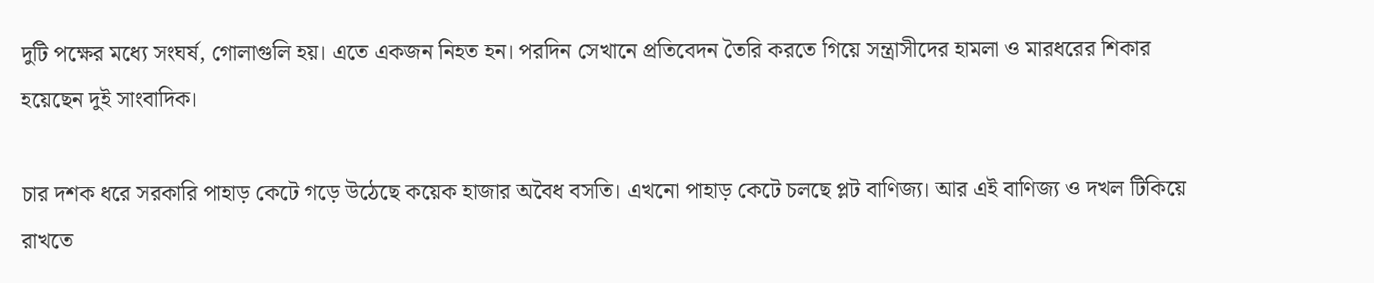দুটি পক্ষের মধ্যে সংঘর্ষ, গোলাগুলি হয়। এতে একজন নিহত হন। পরদিন সেখানে প্রতিবেদন তৈরি করতে গিয়ে সন্ত্রাসীদের হামলা ও মারধরের শিকার হয়েছেন দুই সাংবাদিক।

চার দশক ধরে সরকারি পাহাড় কেটে গড়ে উঠেছে কয়েক হাজার অবৈধ বসতি। এখনো পাহাড় কেটে চলছে প্লট বাণিজ্য। আর এই বাণিজ্য ও দখল টিকিয়ে রাখতে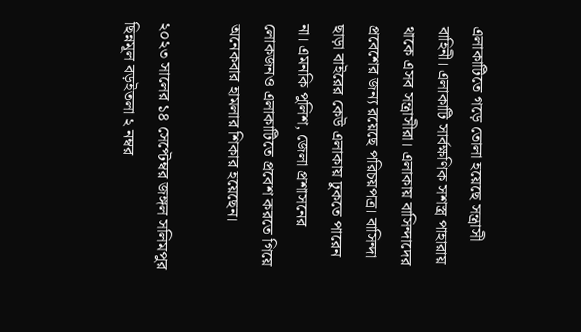এলাকাটিতে গড়ে তোলা হয়েছে সন্ত্রাসী বাহিনী। এলাকাটি সার্বক্ষণিক সশস্ত্র পাহারায় থাকে এসব সন্ত্রাসীরা। এলাকায় বাসিন্দাদের প্রবেশের জন্য রয়েছে পরিচয়পত্র। বাসিন্দা ছাড়া বাইরের কেউ এলাকায় ঢুকতে পারেন না। এমনকি পুলিশ, জেলা প্রশাসনের লোকজনও এলাকাটিতে প্রবেশ করতে গিয়ে অনেকবার হামলার শিকার হয়েছেন।

২০২৩ সালের ১৪ সেপ্টেম্বর জঙ্গল সলিমপুর ছিন্নমূল বড়ইতলা ২ নম্বর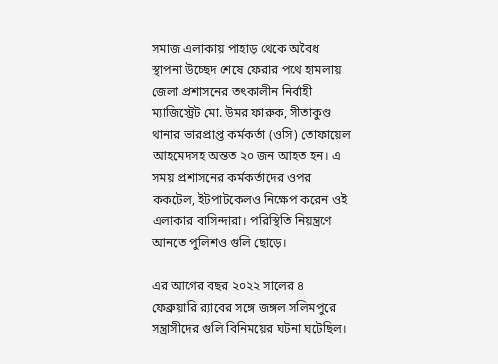সমাজ এলাকায় পাহাড় থেকে অবৈধ স্থাপনা উচ্ছেদ শেষে ফেরার পথে হামলায় জেলা প্রশাসনের তৎকালীন নির্বাহী ম্যাজিস্ট্রেট মো. উমর ফারুক, সীতাকুণ্ড থানার ভারপ্রাপ্ত কর্মকর্তা (ওসি) তোফায়েল আহমেদসহ অন্তত ২০ জন আহত হন। এ সময় প্রশাসনের কর্মকর্তাদের ওপর ককটেল, ইটপাটকেলও নিক্ষেপ করেন ওই এলাকার বাসিন্দারা। পরিস্থিতি নিয়ন্ত্রণে আনতে পুলিশও গুলি ছোড়ে।

এর আগের বছর ২০২২ সালের ৪ ফেব্রুয়ারি র‌্যাবের সঙ্গে জঙ্গল সলিমপুরে সন্ত্রাসীদের গুলি বিনিময়ের ঘটনা ঘটেছিল।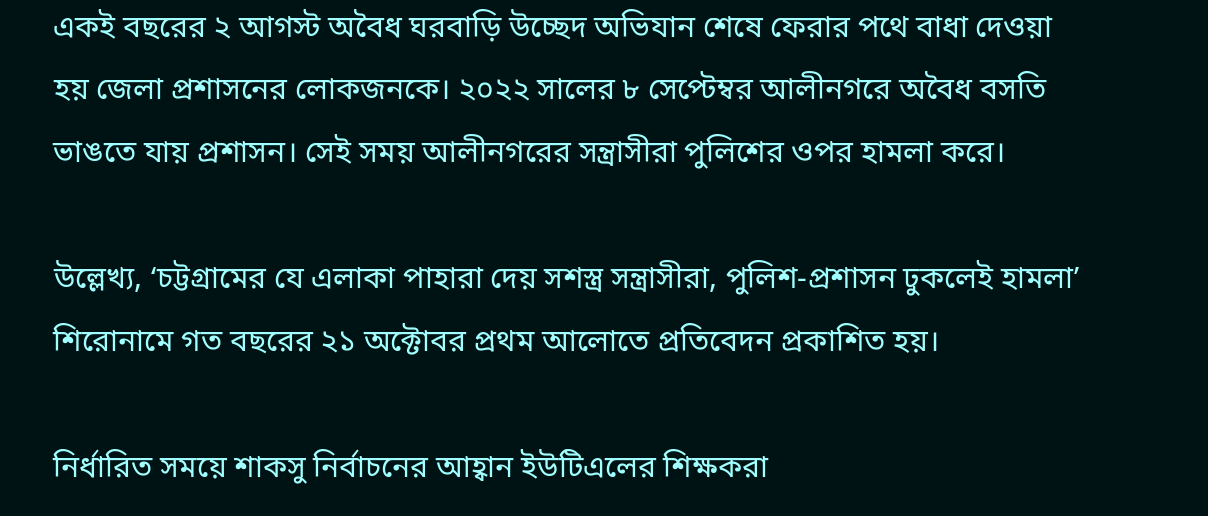একই বছরের ২ আগস্ট অবৈধ ঘরবাড়ি উচ্ছেদ অভিযান শেষে ফেরার পথে বাধা দেওয়া হয় জেলা প্রশাসনের লোকজনকে। ২০২২ সালের ৮ সেপ্টেম্বর আলীনগরে অবৈধ বসতি ভাঙতে যায় প্রশাসন। সেই সময় আলীনগরের সন্ত্রাসীরা পুলিশের ওপর হামলা করে।

উল্লেখ্য, ‘চট্টগ্রামের যে এলাকা পাহারা দেয় সশস্ত্র সন্ত্রাসীরা, পুলিশ-প্রশাসন ঢুকলেই হামলা’ শিরোনামে গত বছরের ২১ অক্টোবর প্রথম আলোতে প্রতিবেদন প্রকাশিত হয়।

নির্ধারিত সময়ে শাকসু নির্বাচনের আহ্বান ইউটিএলের শিক্ষকরা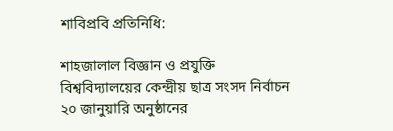শাবিপ্রবি প্রতিনিধি:

শাহজালাল বিজ্ঞান ও প্রযুক্তি বিশ্ববিদ্যালয়ের কেন্দ্রীয় ছাত্র সংসদ নির্বাচন ২০ জানুয়ারি অনুষ্ঠানের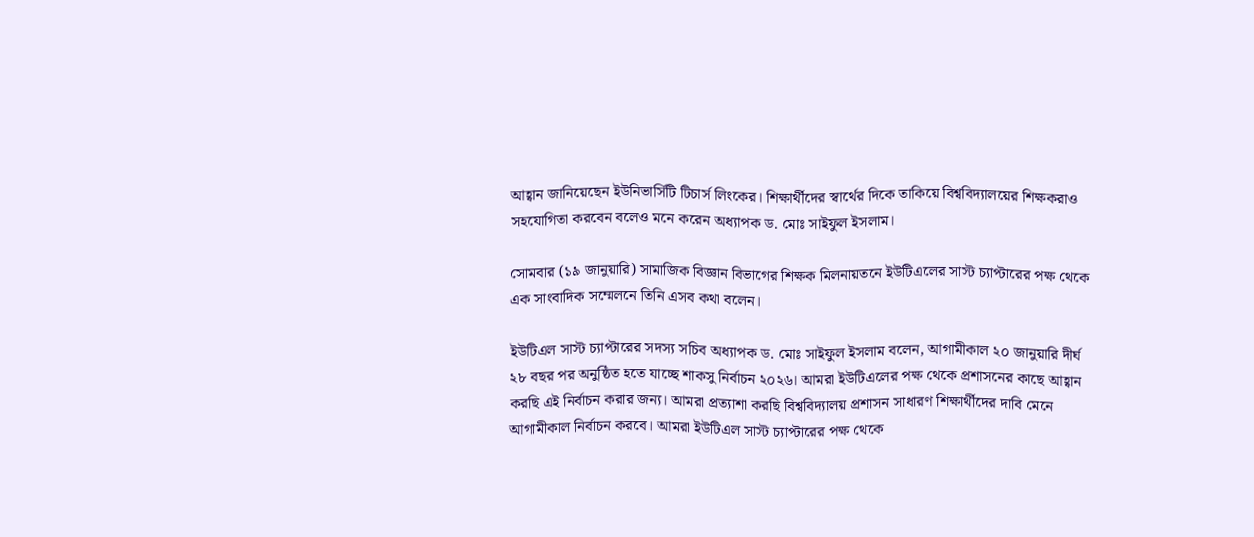আহ্বান জানিয়েছেন ইউনিভার্সিটি টিচার্স লিংকের। শিক্ষার্থীদের স্বার্থের দিকে তাকিয়ে বিশ্ববিদ্যালয়ের শিক্ষকরাও সহযোগিতা করবেন বলেও মনে করেন অধ্যাপক ড. মোঃ সাইফুল ইসলাম।

সোমবার (১৯ জানুয়ারি) সামাজিক বিজ্ঞান বিভাগের শিক্ষক মিলনায়তনে ইউটিএলের সাস্ট চ্যাপ্টারের পক্ষ থেকে এক সাংবাদিক সম্মেলনে তিনি এসব কথা বলেন।

ইউটিএল সাস্ট চ্যাপ্টারের সদস্য সচিব অধ্যাপক ড. মোঃ সাইফুল ইসলাম বলেন, আগামীকাল ২০ জানুয়ারি দীর্ঘ ২৮ বছর পর অনুষ্ঠিত হতে যাচ্ছে শাকসু নির্বাচন ২০২৬। আমরা ইউটিএলের পক্ষ থেকে প্রশাসনের কাছে আহ্বান করছি এই নির্বাচন করার জন্য। আমরা প্রত্যাশা করছি বিশ্ববিদ্যালয় প্রশাসন সাধারণ শিক্ষার্থীদের দাবি মেনে আগামীকাল নির্বাচন করবে। আমরা ইউটিএল সাস্ট চ্যাপ্টারের পক্ষ থেকে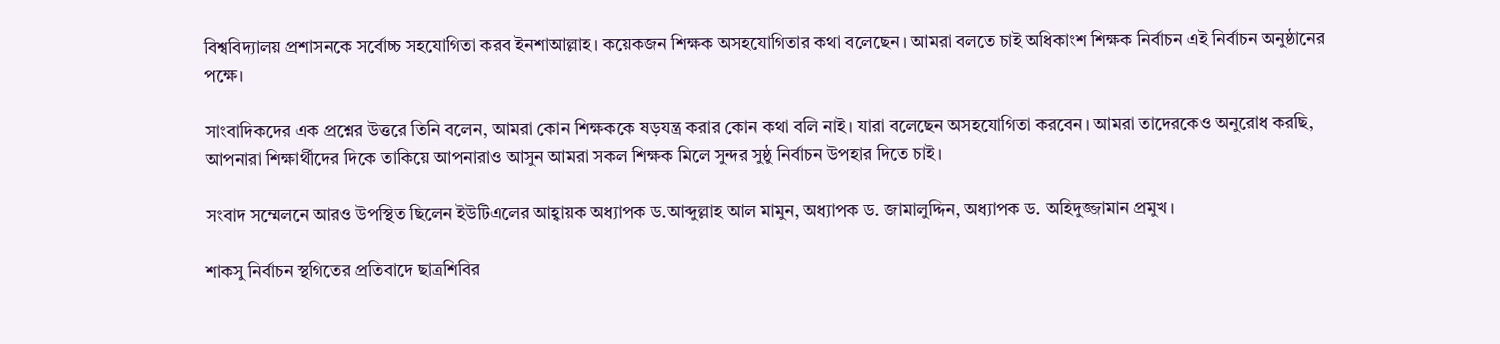বিশ্ববিদ্যালয় প্রশাসনকে সর্বোচ্চ সহযোগিতা করব ইনশাআল্লাহ। কয়েকজন শিক্ষক অসহযোগিতার কথা বলেছেন। আমরা বলতে চাই অধিকাংশ শিক্ষক নির্বাচন এই নির্বাচন অনুষ্ঠানের পক্ষে।

সাংবাদিকদের এক প্রশ্নের উত্তরে তিনি বলেন, আমরা কোন শিক্ষককে ষড়যন্ত্র করার কোন কথা বলি নাই। যারা বলেছেন অসহযোগিতা করবেন। আমরা তাদেরকেও অনুরোধ করছি, আপনারা শিক্ষার্থীদের দিকে তাকিয়ে আপনারাও আসুন আমরা সকল শিক্ষক মিলে সুন্দর সুষ্ঠু নির্বাচন উপহার দিতে চাই।

সংবাদ সম্মেলনে আরও উপস্থিত ছিলেন ইউটিএলের আহ্বায়ক অধ্যাপক ড.আব্দুল্লাহ আল মামুন, অধ্যাপক ড. জামালুদ্দিন, অধ্যাপক ড. অহিদুজ্জামান প্রমুখ।

শাকসু নির্বাচন স্থগিতের প্রতিবাদে ছাত্রশিবির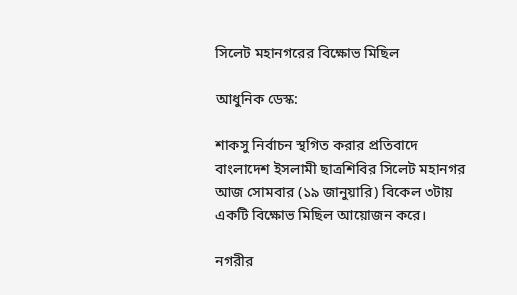সিলেট মহানগরের বিক্ষোভ মিছিল

আধুনিক ডেস্ক:

শাকসু নির্বাচন স্থগিত করার প্রতিবাদে বাংলাদেশ ইসলামী ছাত্রশিবির সিলেট মহানগর আজ সোমবার (১৯ জানুয়ারি) বিকেল ৩টায় একটি বিক্ষোভ মিছিল আয়োজন করে।

নগরীর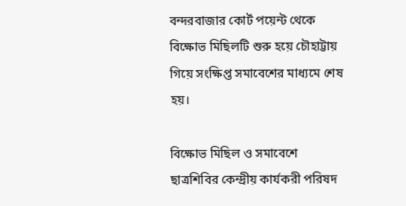বন্দরবাজার কোর্ট পয়েন্ট থেকে বিক্ষোভ মিছিলটি শুরু হয়ে চৌহাট্টায় গিয়ে সংক্ষিপ্ত সমাবেশের মাধ্যমে শেষ হয়।

বিক্ষোভ মিছিল ও সমাবেশে ছাত্রশিবির কেন্দ্রীয় কার্যকরী পরিষদ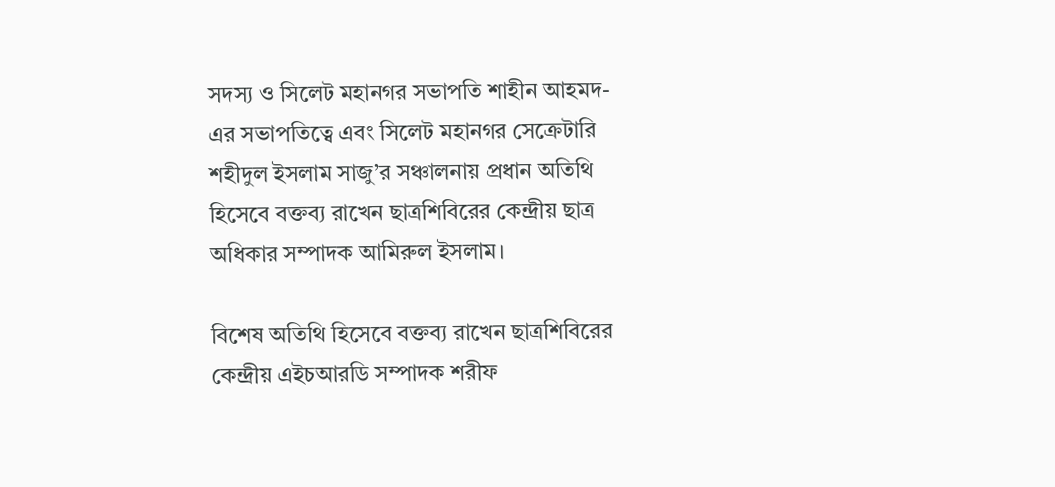সদস্য ও সিলেট মহানগর সভাপতি শাহীন আহমদ-এর সভাপতিত্বে এবং সিলেট মহানগর সেক্রেটারি শহীদুল ইসলাম সাজু’র সঞ্চালনায় প্রধান অতিথি হিসেবে বক্তব্য রাখেন ছাত্রশিবিরের কেন্দ্রীয় ছাত্র অধিকার সম্পাদক আমিরুল ইসলাম।

বিশেষ অতিথি হিসেবে বক্তব্য রাখেন ছাত্রশিবিরের কেন্দ্রীয় এইচআরডি সম্পাদক শরীফ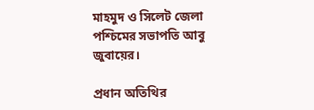মাহমুদ ও সিলেট জেলা পশ্চিমের সভাপতি আবু জুবায়ের।

প্রধান অতিথির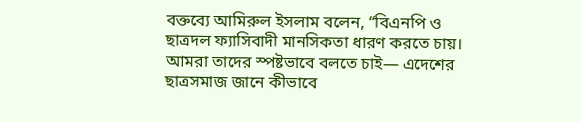বক্তব্যে আমিরুল ইসলাম বলেন, “বিএনপি ও ছাত্রদল ফ্যাসিবাদী মানসিকতা ধারণ করতে চায়। আমরা তাদের স্পষ্টভাবে বলতে চাই— এদেশের ছাত্রসমাজ জানে কীভাবে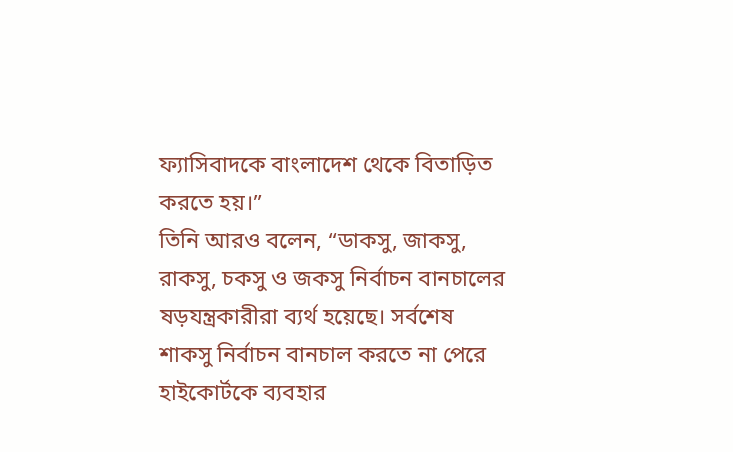ফ্যাসিবাদকে বাংলাদেশ থেকে বিতাড়িত করতে হয়।”
তিনি আরও বলেন, “ডাকসু, জাকসু, রাকসু, চকসু ও জকসু নির্বাচন বানচালের ষড়যন্ত্রকারীরা ব্যর্থ হয়েছে। সর্বশেষ শাকসু নির্বাচন বানচাল করতে না পেরে হাইকোর্টকে ব্যবহার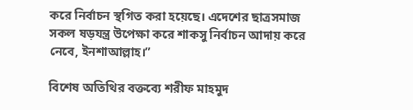করে নির্বাচন স্থগিত করা হয়েছে। এদেশের ছাত্রসমাজ সকল ষড়যন্ত্র উপেক্ষা করে শাকসু নির্বাচন আদায় করে নেবে, ইনশাআল্লাহ।”

বিশেষ অতিথির বক্তব্যে শরীফ মাহমুদ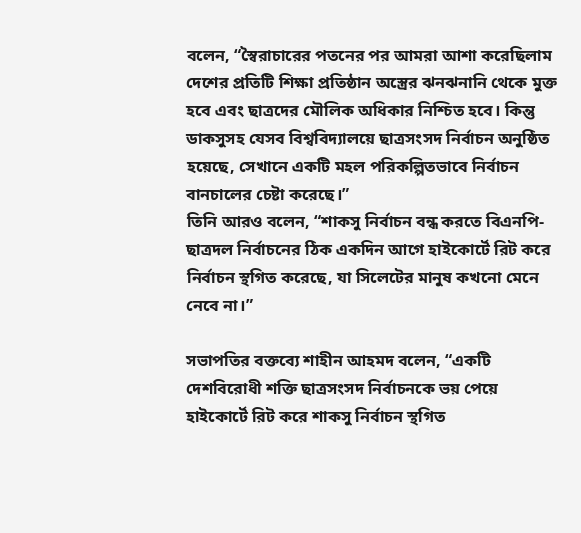বলেন, “স্বৈরাচারের পতনের পর আমরা আশা করেছিলাম দেশের প্রতিটি শিক্ষা প্রতিষ্ঠান অস্ত্রের ঝনঝনানি থেকে মুক্ত হবে এবং ছাত্রদের মৌলিক অধিকার নিশ্চিত হবে। কিন্তু ডাকসুসহ যেসব বিশ্ববিদ্যালয়ে ছাত্রসংসদ নির্বাচন অনুষ্ঠিত হয়েছে, সেখানে একটি মহল পরিকল্পিতভাবে নির্বাচন বানচালের চেষ্টা করেছে।”
তিনি আরও বলেন, “শাকসু নির্বাচন বন্ধ করতে বিএনপি-ছাত্রদল নির্বাচনের ঠিক একদিন আগে হাইকোর্টে রিট করে নির্বাচন স্থগিত করেছে, যা সিলেটের মানুষ কখনো মেনে নেবে না।”

সভাপতির বক্তব্যে শাহীন আহমদ বলেন, “একটি দেশবিরোধী শক্তি ছাত্রসংসদ নির্বাচনকে ভয় পেয়ে হাইকোর্টে রিট করে শাকসু নির্বাচন স্থগিত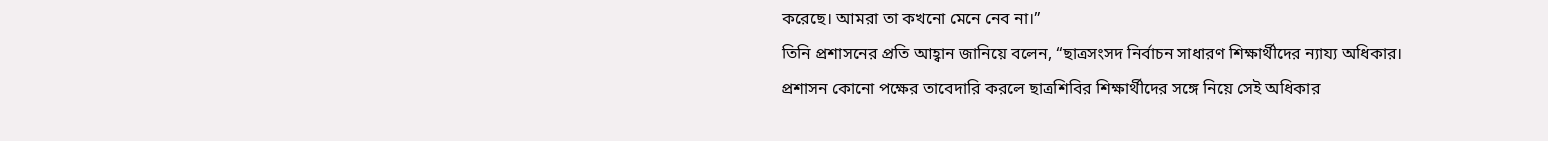করেছে। আমরা তা কখনো মেনে নেব না।”
তিনি প্রশাসনের প্রতি আহ্বান জানিয়ে বলেন, “ছাত্রসংসদ নির্বাচন সাধারণ শিক্ষার্থীদের ন্যায্য অধিকার। প্রশাসন কোনো পক্ষের তাবেদারি করলে ছাত্রশিবির শিক্ষার্থীদের সঙ্গে নিয়ে সেই অধিকার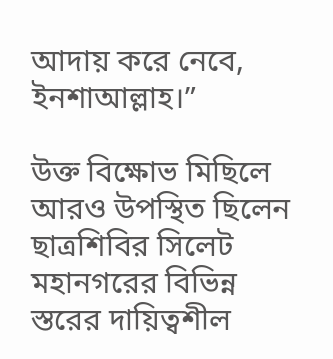আদায় করে নেবে, ইনশাআল্লাহ।”

উক্ত বিক্ষোভ মিছিলে আরও উপস্থিত ছিলেন ছাত্রশিবির সিলেট মহানগরের বিভিন্ন স্তরের দায়িত্বশীল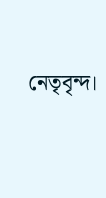নেতৃবৃন্দ।